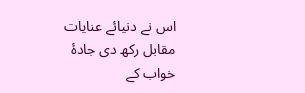اس نے دنیائے عنایات مقابل رکھ دی جادۂ خواب کے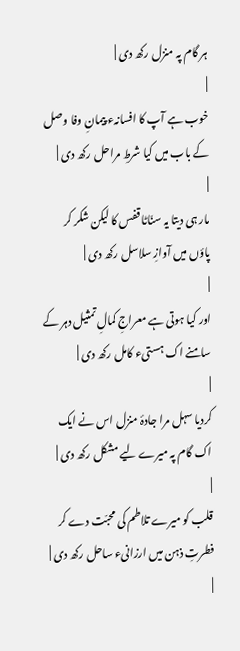ہر گام پہ منزل رکھ دی |
|
خوب ہے آپ کا افسانہء پیمانِ وفا وصل کے باب میں کیا شرطِ مراحل رکھ دی |
|
مار ہی دیتا یہ سنّاٹا قفس کا لیکن شکر کر پاؤں میں آوازِ سلاسل رکھ دی |
|
اور کیا ہوتی ہے معراجِ کمالِ تمثیل دہر کے سامنے اک ہستیء کامل رکھ دی |
|
کردیا سہل مرا جادۂ منزل اس نے ایک اک گام پہ میرے لیے مشکل رکھ دی |
|
قلب کو میرے تلاطم کی محبّت دے کر فطرتِ ذہن میں ارزانیء ساحل رکھ دی |
|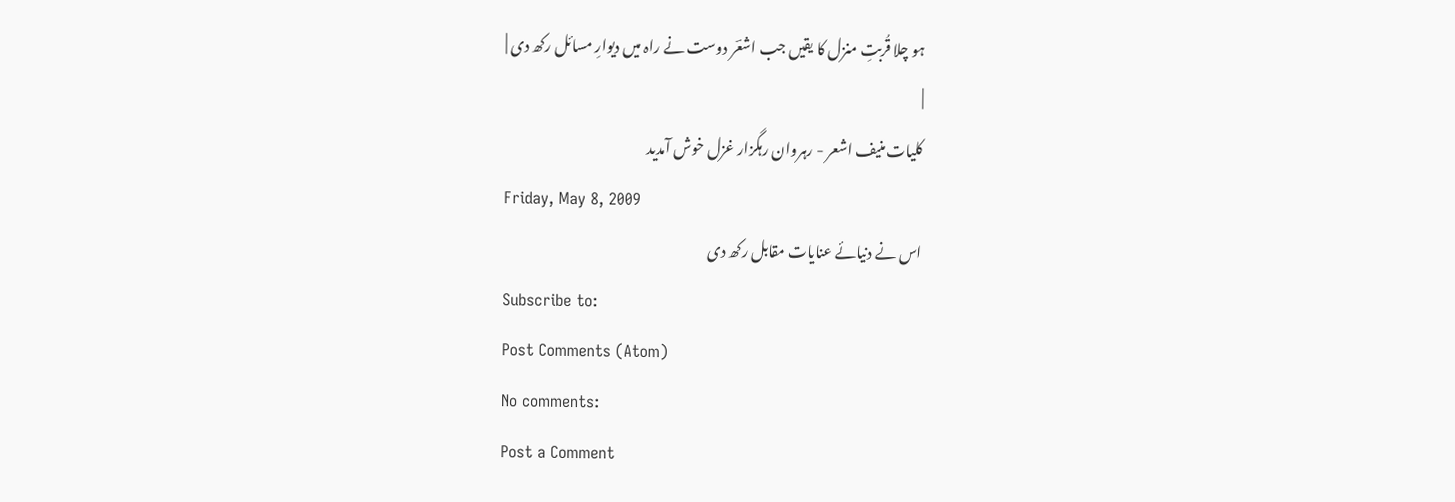ہو چلا قُربتِ منزل کا یقیں جب اشعؔر دوست نے راہ میں دیوارِ مسائل رکھ دی |
|
کلیات منیف اشعر - رہروان رہگزار غزل خوش آمدید
Friday, May 8, 2009
اس نے دنیائے عنایات مقابل رکھ دی
Subscribe to:
Post Comments (Atom)
No comments:
Post a Comment